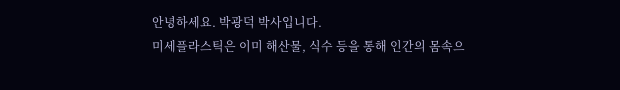안녕하세요. 박광덕 박사입니다.
미세플라스틱은 이미 해산물, 식수 등을 통해 인간의 몸속으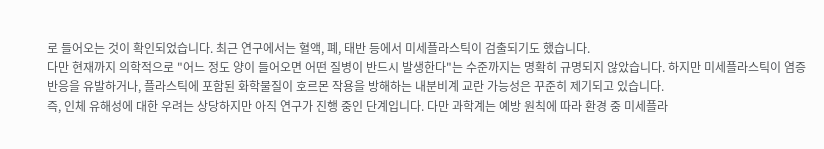로 들어오는 것이 확인되었습니다. 최근 연구에서는 혈액, 폐, 태반 등에서 미세플라스틱이 검출되기도 했습니다.
다만 현재까지 의학적으로 "어느 정도 양이 들어오면 어떤 질병이 반드시 발생한다"는 수준까지는 명확히 규명되지 않았습니다. 하지만 미세플라스틱이 염증 반응을 유발하거나, 플라스틱에 포함된 화학물질이 호르몬 작용을 방해하는 내분비계 교란 가능성은 꾸준히 제기되고 있습니다.
즉, 인체 유해성에 대한 우려는 상당하지만 아직 연구가 진행 중인 단계입니다. 다만 과학계는 예방 원칙에 따라 환경 중 미세플라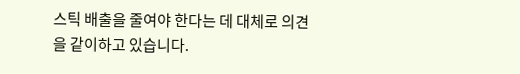스틱 배출을 줄여야 한다는 데 대체로 의견을 같이하고 있습니다.